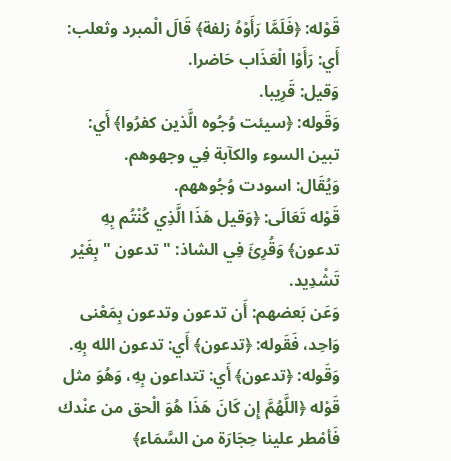قَوْله: ﴿فَلَمَّا رَأَوْهُ زلفة﴾ قَالَ الْمبرد وثعلب: أَي: رَأَوْا الْعَذَاب حَاضرا.
وَقيل: قَرِيبا.
وَقَوله: ﴿سيئت وُجُوه الَّذين كفرُوا﴾ أَي: تبين السوء والكآبة فِي وجهوهم.
وَيُقَال: اسودت وُجُوههم.
قَوْله تَعَالَى: ﴿وَقيل هَذَا الَّذِي كُنْتُم بِهِ تدعون﴾ وَقُرِئَ فِي الشاذ: " تدعون " بِغَيْر تَشْدِيد.
وَعَن بَعضهم: أَن تدعون وتدعون بِمَعْنى وَاحِد، فَقَوله: ﴿تدعون﴾ أَي: تدعون الله بِهِ.
وَقَوله: ﴿تدعون﴾ أَي: تتداعون بِهِ، وَهُوَ مثل قَوْله ﴿اللَّهُمَّ إِن كَانَ هَذَا هُوَ الْحق من عنْدك فَأمْطر علينا حِجَارَة من السَّمَاء﴾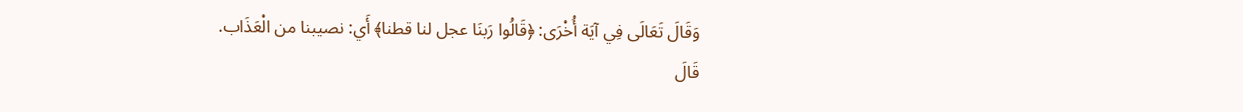وَقَالَ تَعَالَى فِي آيَة أُخْرَى: ﴿قَالُوا رَبنَا عجل لنا قطنا﴾ أَي: نصيبنا من الْعَذَاب.
قَالَ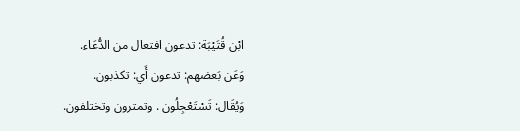ابْن قُتَيْبَة: تدعون افتعال من الدُّعَاء.
وَعَن بَعضهم: تدعون أَي: تكذبون.
وَيُقَال: تَسْتَعْجِلُون . وتمترون وتختلفون.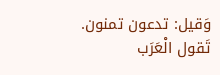وَقيل: تدعون تمنون.
تَقول الْعَرَب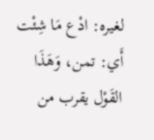لغيره: ادْع مَا شِئْت أَي: تمن، وَهَذَا القَوْل يقرب من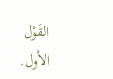القَوْل الأول.